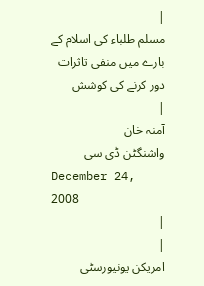|
مسلم طلباء کی اسلام کے بارے میں منفی تاثرات دور کرنے کی کوشش
|
آمنہ خان
واشنگٹن ڈی سی
December 24, 2008
|
|
امریکن یونیورسٹی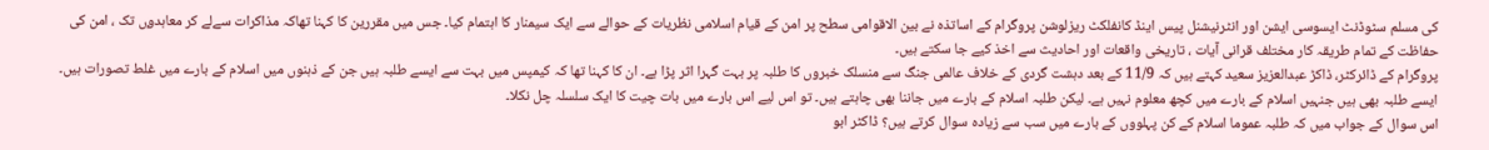کی مسلم سٹوڈنٹ ایسوسی ایشن اور انٹرنیشنل پیس اینڈ کانفلکٹ ریزلوشن پروگرام کے اساتذہ نے بین الاقوامی سطح پر امن کے قیام اسلامی نظریات کے حوالے سے ایک سیمنار کا اہتمام کیا۔ جس میں مقررین کا کہنا تھاکہ مذاکرات سےلے کر معاہدوٕں تک ، امن کی حفاظت کے تمام طریقہ کار مختلف قرانی آیات ، تاریخی واقعات اور احادیث سے اخذ کیے جا سکتے ہیں۔
پروگرام کے ڈائرکٹر، ڈاکڑ عبدالعزیز سعید کہتے ہیں کہ 11/9 کے بعد دہشت گردی کے خلاف عالمی جنگ سے منسلک خبروں کا طلبہ پر بہت گہرا اثر پڑا ہے۔ ان کا کہنا تھا کہ کیمپس میں بہت سے ایسے طلبہ ہیں جن کے ذہنوں میں اسلام کے بارے میں غلط تصورات ہیں۔ ایسے طلبہ بھی ہیں جنہیں اسلام کے بارے میں کچھ معلوم نہیں ہے۔ لیکن طلبہ اسلام کے بارے میں جاننا بھی چاہتے ہیں۔ تو اس لیے اس بارے میں بات چیت کا ایک سلسلہ چل نکلا۔
اس سوال کے جواب میں کہ طلبہ عموما اسلام کے کن پہلووں کے بارے میں سب سے زیادہ سوال کرتے ہیں؟ ڈاکٹر ابو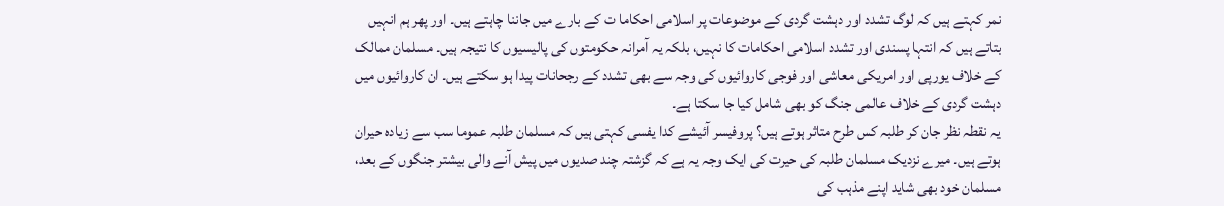نمر کہتے ہیں کہ لوگ تشدد اور دہشت گردی کے موضوعات پر اسلامی احکاما ت کے بارے میں جاننا چاہتے ہیں۔ اور پھر ہم انہیں بتاتے ہیں کہ انتہا پسندی اور تشدد اسلامی احکامات کا نہیں، بلکہ یہ آمرانہ حکومتوں کی پالیسیوں کا نتیجہ ہیں۔ مسلمان ممالک کے خلاف یورپی اور امریکی معاشی اور فوجی کاروائیوں کی وجہ سے بھی تشدد کے رجحانات پیدا ہو سکتے ہیں۔ ان کاروائیوں میں دہشت گردی کے خلاف عالمی جنگ کو بھی شامل کیا جا سکتا ہے۔
یہ نقطہ نظر جان کر طلبہ کس طرح متاثر ہوتے ہیں؟ پروفیسر آئیشے کدا یفسی کہتی ہیں کہ مسلمان طلبہ عموما سب سے زیادہ حیران ہوتے ہیں۔ میرے نزدیک مسلمان طلبہ کی حیرت کی ایک وجہ یہ ہے کہ گزشتہ چند صدیوں میں پیش آنے والی بیشتر جنگوں کے بعد، مسلمان خود بھی شاید اپنے مذہب کی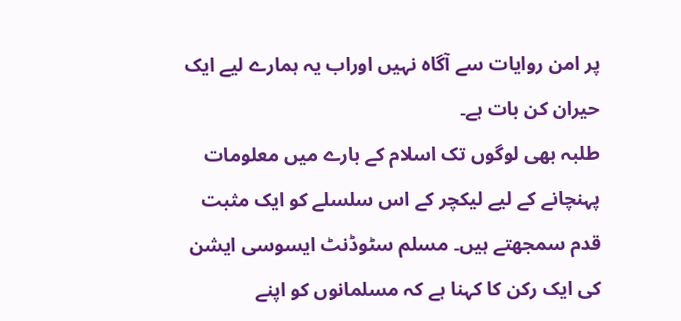پر امن روایات سے آگاہ نہیں اوراب یہ ہمارے لیے ایک حیران کن بات ہے۔
طلبہ بھی لوگوں تک اسلام کے بارے میں معلومات پہنچانے کے لیے لیکچر کے اس سلسلے کو ایک مثبت قدم سمجھتے ہیں۔ مسلم سٹوڈنٹ ایسوسی ایشن کی ایک رکن کا کہنا ہے کہ مسلمانوں کو اپنے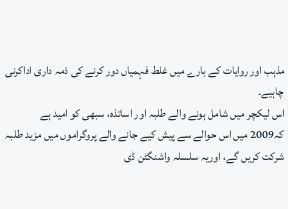مذہب اور روایات کے بارے میں غلط فہمیاں دور کرنے کی ذمہ داری اداکرنی چاہیے۔
اس لیکچر میں شامل ہونے والے طلبہ اور اساتذہ، سبھی کو امید ہے کہ2009 میں اس حوالے سے پیش کیے جانے والے پروگراموں میں مزید طلبہ شرکت کریں گے، اوریہ سلسلہ واشنگٹن ڈی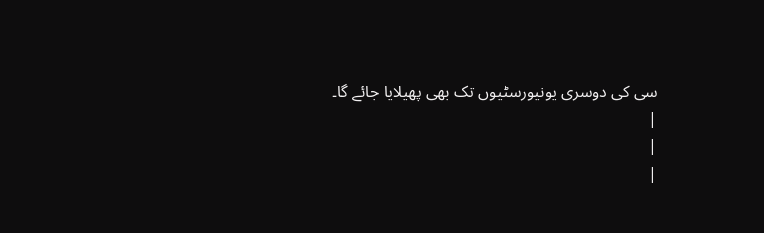سی کی دوسری یونیورسٹیوں تک بھی پھیلایا جائے گا۔
|
|
|